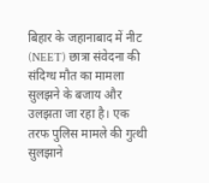बिहार के जहानाबाद में नीट (NEET) छात्रा संवेदना की संदिग्ध मौत का मामला सुलझने के बजाय और उलझता जा रहा है। एक तरफ पुलिस मामले की गुत्थी सुलझाने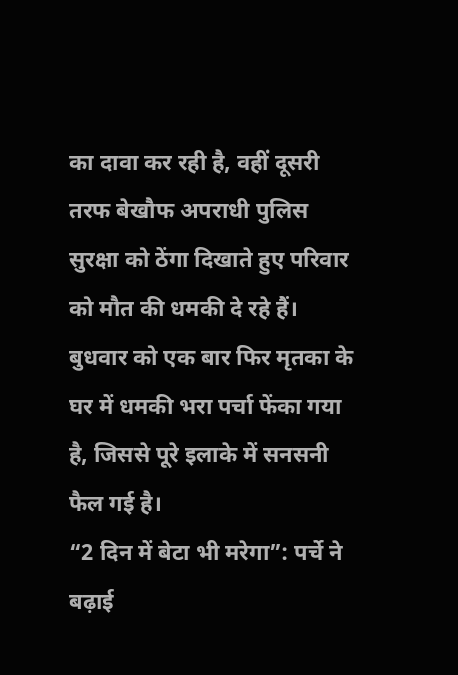का दावा कर रही है, वहीं दूसरी तरफ बेखौफ अपराधी पुलिस सुरक्षा को ठेंगा दिखाते हुए परिवार को मौत की धमकी दे रहे हैं। बुधवार को एक बार फिर मृतका के घर में धमकी भरा पर्चा फेंका गया है, जिससे पूरे इलाके में सनसनी फैल गई है।
“2 दिन में बेटा भी मरेगा”: पर्चे ने बढ़ाई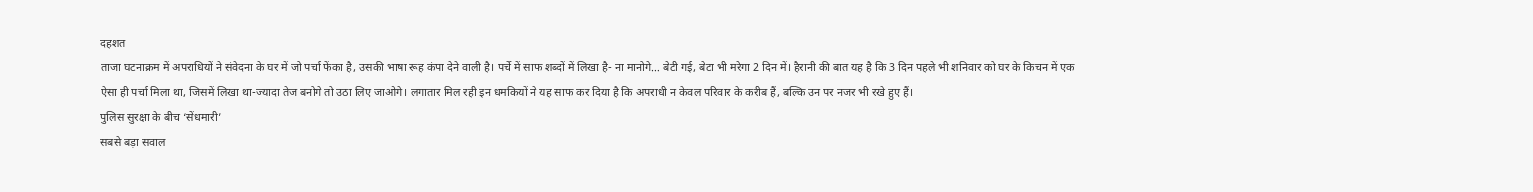दहशत
ताजा घटनाक्रम में अपराधियों ने संवेदना के घर में जो पर्चा फेंका है, उसकी भाषा रूह कंपा देने वाली है। पर्चे में साफ शब्दों में लिखा है- ना मानोगे… बेटी गई, बेटा भी मरेगा 2 दिन में। हैरानी की बात यह है कि 3 दिन पहले भी शनिवार को घर के किचन में एक ऐसा ही पर्चा मिला था, जिसमें लिखा था-ज्यादा तेज बनोगे तो उठा लिए जाओगे। लगातार मिल रही इन धमकियों ने यह साफ कर दिया है कि अपराधी न केवल परिवार के करीब हैं, बल्कि उन पर नजर भी रखे हुए हैं।
पुलिस सुरक्षा के बीच ‘सेंधमारी’
सबसे बड़ा सवाल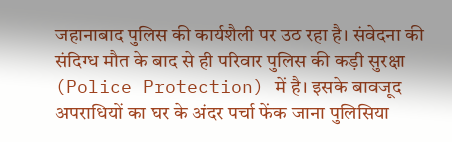जहानाबाद पुलिस की कार्यशैली पर उठ रहा है। संवेदना की संदिग्ध मौत के बाद से ही परिवार पुलिस की कड़ी सुरक्षा (Police Protection) में है। इसके बावजूद अपराधियों का घर के अंदर पर्चा फेंक जाना पुलिसिया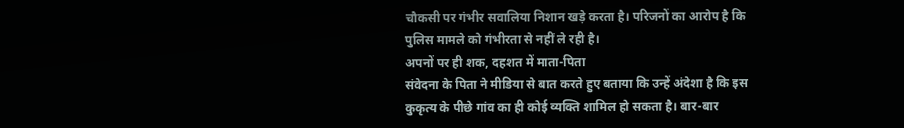चौकसी पर गंभीर सवालिया निशान खड़े करता है। परिजनों का आरोप है कि पुलिस मामले को गंभीरता से नहीं ले रही है।
अपनों पर ही शक, दहशत में माता-पिता
संवेदना के पिता ने मीडिया से बात करते हुए बताया कि उन्हें अंदेशा है कि इस कुकृत्य के पीछे गांव का ही कोई व्यक्ति शामिल हो सकता है। बार-बार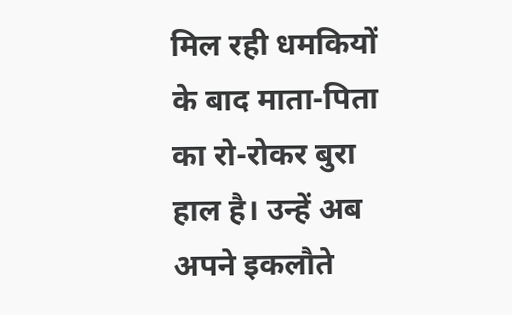मिल रही धमकियों के बाद माता-पिता का रो-रोकर बुरा हाल है। उन्हें अब अपने इकलौते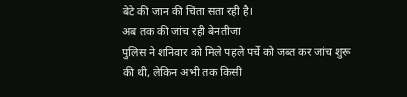बेटे की जान की चिंता सता रही है।
अब तक की जांच रही बेनतीजा
पुलिस ने शनिवार को मिले पहले पर्चे को जब्त कर जांच शुरू की थी, लेकिन अभी तक किसी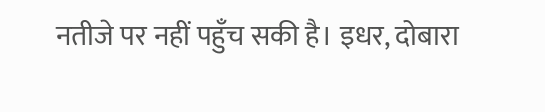नतीजे पर नहीं पहुँच सकी है। इधर, दोबारा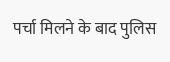पर्चा मिलने के बाद पुलिस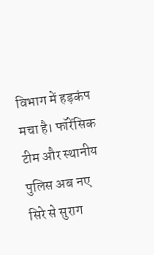विभाग में हड़कंप मचा है। फॉरेंसिक टीम और स्थानीय पुलिस अब नए सिरे से सुराग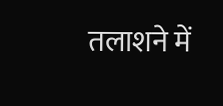तलाशने में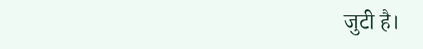जुटी है।